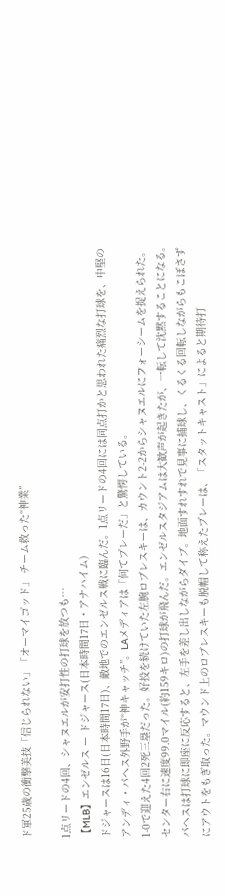ド軍25歳の衝撃美技「信じられない」「オーマイゴッド」 チーム救った“神業”

1点リードの4回、シャヌエルが安打性の打球を放つも…
【MLB】エンゼルス ー ドジャース(日本時間17日・アナハイム)
ドジャースは16日(日本時間17日)、敵地でのエンゼルス戦に臨んだ。1点リードの4回には同点打かと思われた痛烈な打球を、中堅のアンディ・パヘス外野手が“神キャッチ”。LAメディアは「何てプレーだ」と驚愕している。
1-0で迎えた4回2死三塁だった。好投を続けていた左腕ロブレスキーは、カウント2-2からシャヌエルにフォーシームを捉えられた。センター右に速度99.0マイル(約159キロ)の打球が飛んだ。エンゼルスタジアムは大歓声が起きたが、一転して沈黙することになる。
パヘスは打球に即座に反応すると、左手を差し出しながらダイブ。地面すれすれで見事に捕球し、くるくる回転しながらもこぼさずにアウトをもぎ取った。マウンド上のロブレスキーも脱帽して称えたプレーは、「スタットキャスト」によると期待打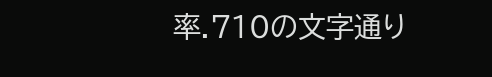率.710の文字通り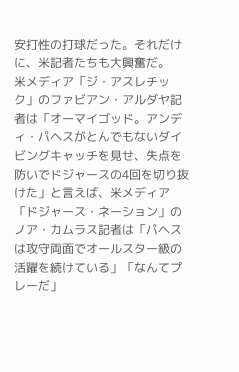安打性の打球だった。それだけに、米記者たちも大興奮だ。
米メディア「ジ・アスレチック」のファビアン・アルダヤ記者は「オーマイゴッド。アンディ・パヘスがとんでもないダイビングキャッチを見せ、失点を防いでドジャースの4回を切り抜けた」と言えば、米メディア「ドジャース・ネーション」のノア・カムラス記者は「パヘスは攻守両面でオールスター級の活躍を続けている」「なんてプレーだ」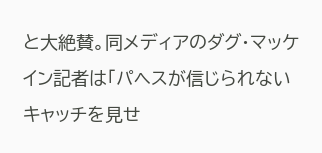と大絶賛。同メディアのダグ・マッケイン記者は「パヘスが信じられないキャッチを見せ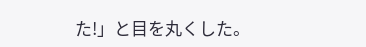た!」と目を丸くした。